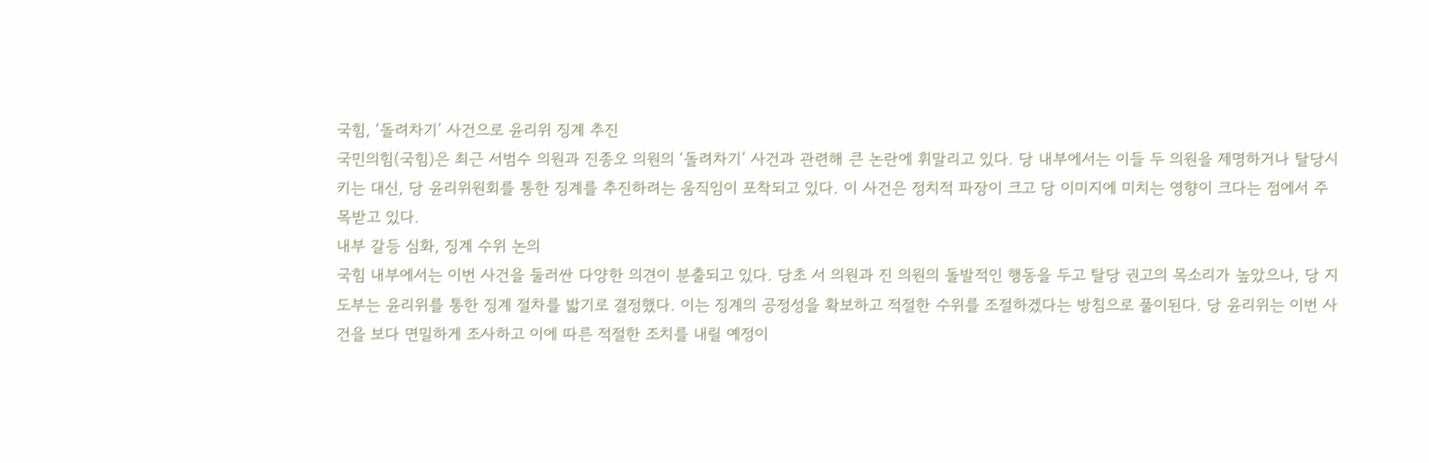국힘, ‘돌려차기’ 사건으로 윤리위 징계 추진
국민의힘(국힘)은 최근 서범수 의원과 진종오 의원의 ‘돌려차기’ 사건과 관련해 큰 논란에 휘말리고 있다. 당 내부에서는 이들 두 의원을 제명하거나 탈당시키는 대신, 당 윤리위원회를 통한 징계를 추진하려는 움직임이 포착되고 있다. 이 사건은 정치적 파장이 크고 당 이미지에 미치는 영향이 크다는 점에서 주목받고 있다.
내부 갈등 심화, 징계 수위 논의
국힘 내부에서는 이번 사건을 둘러싼 다양한 의견이 분출되고 있다. 당초 서 의원과 진 의원의 돌발적인 행동을 두고 탈당 권고의 목소리가 높았으나, 당 지도부는 윤리위를 통한 징계 절차를 밟기로 결정했다. 이는 징계의 공정성을 확보하고 적절한 수위를 조절하겠다는 방침으로 풀이된다. 당 윤리위는 이번 사건을 보다 면밀하게 조사하고 이에 따른 적절한 조치를 내릴 예정이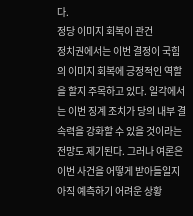다.
정당 이미지 회복이 관건
정치권에서는 이번 결정이 국힘의 이미지 회복에 긍정적인 역할을 할지 주목하고 있다. 일각에서는 이번 징계 조치가 당의 내부 결속력을 강화할 수 있을 것이라는 전망도 제기된다. 그러나 여론은 이번 사건을 어떻게 받아들일지 아직 예측하기 어려운 상황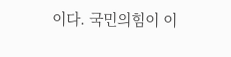이다. 국민의힘이 이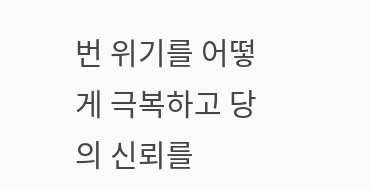번 위기를 어떻게 극복하고 당의 신뢰를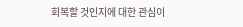회복할 것인지에 대한 관심이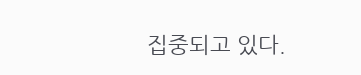집중되고 있다.